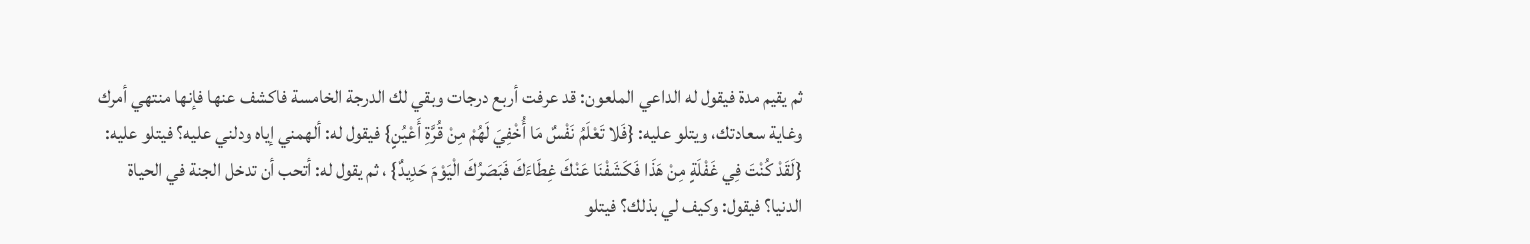ثم يقيم مدة فيقول له الداعي الملعون: قد عرفت أربع درجات وبقي لك الدرجة الخامسة فاكشف عنها فإنها منتهي أمرك وغاية سعادتك، ويتلو عليه: {فَلا تَعْلَمُ نَفْسٌ مَا أُخْفِيَ لَهُمْ مِنْ قُرَّةِ أَعْيُنٍ} فيقول له: ألهمني إياه ودلني عليه؟ فيتلو عليه: {لَقَدْ كُنْتَ فِي غَفْلَةٍ مِنْ هَذَا فَكَشَفْنَا عَنْكَ غِطَاءَكَ فَبَصَرُكَ الْيَوْمَ حَدِيدٌ} ، ثم يقول له: أتحب أن تدخل الجنة في الحياة الدنيا؟ فيقول: وكيف لي بذلك؟ فيتلو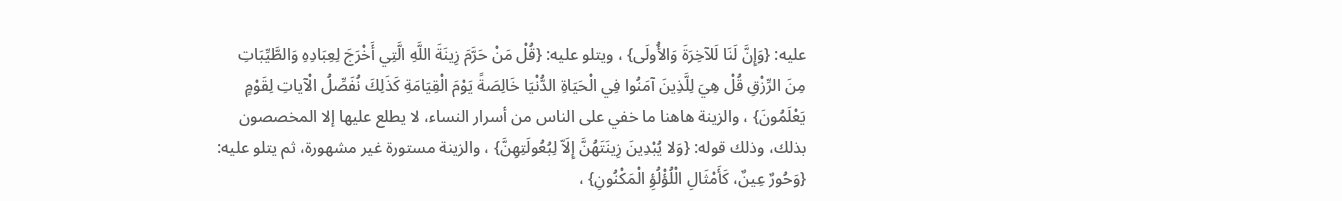عليه: {وَإِنَّ لَنَا لَلآخِرَةَ وَالأُولَى} ، ويتلو عليه: {قُلْ مَنْ حَرَّمَ زِينَةَ اللَّهِ الَّتِي أَخْرَجَ لِعِبَادِهِ وَالطَّيِّبَاتِ مِنَ الرِّزْقِ قُلْ هِيَ لِلَّذِينَ آمَنُوا فِي الْحَيَاةِ الدُّنْيَا خَالِصَةً يَوْمَ الْقِيَامَةِ كَذَلِكَ نُفَصِّلُ الْآياتِ لِقَوْمٍ يَعْلَمُونَ} ، والزينة هاهنا ما خفي على الناس من أسرار النساء، لا يطلع عليها إلا المخصصون بذلك، وذلك قوله: {وَلا يُبْدِينَ زِينَتَهُنَّ إِلَاّ لِبُعُولَتِهِنَّ} ، والزينة مستورة غير مشهورة، ثم يتلو عليه: {وَحُورٌ عِينٌ، كَأَمْثَالِ الْلُؤْلُؤِ الْمَكْنُونِ} ،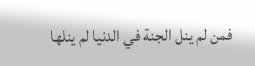فمن لم ينل الجنة في الدنيا لم ينلها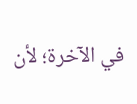في الآخرة؛ لأن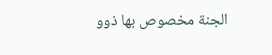الجنة مخصوص بها ذوو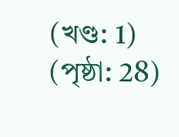(খণ্ড: 1) (পৃষ্ঠা: 28)